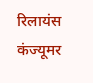रिलायंस कंज्यूमर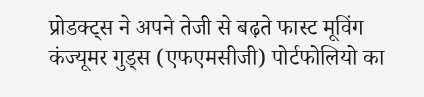प्रोडक्ट्स ने अपने तेजी से बढ़ते फास्ट मूविंग कंज्यूमर गुड्स (एफएमसीजी) पोर्टफोलियो का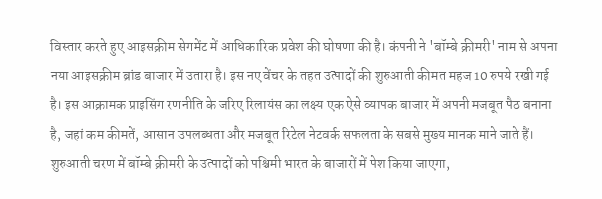विस्तार करते हुए आइसक्रीम सेगमेंट में आधिकारिक प्रवेश की घोषणा की है। कंपनी ने 'बॉम्बे क्रीमरी' नाम से अपना नया आइसक्रीम ब्रांड बाजार में उतारा है। इस नए वेंचर के तहत उत्पादों की शुरुआती कीमत महज 10 रुपये रखी गई है। इस आक्रामक प्राइसिंग रणनीति के जरिए रिलायंस का लक्ष्य एक ऐसे व्यापक बाजार में अपनी मजबूत पैठ बनाना है, जहां कम कीमतें, आसान उपलब्धता और मजबूत रिटेल नेटवर्क सफलता के सबसे मुख्य मानक माने जाते हैं। शुरुआती चरण में बॉम्बे क्रीमरी के उत्पादों को पश्चिमी भारत के बाजारों में पेश किया जाएगा,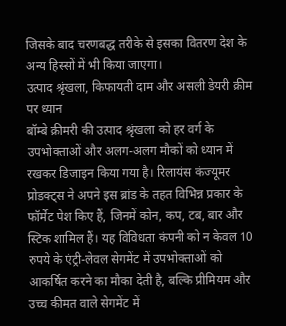जिसके बाद चरणबद्ध तरीके से इसका वितरण देश के अन्य हिस्सों में भी किया जाएगा।
उत्पाद श्रृंखला, किफायती दाम और असली डेयरी क्रीम पर ध्यान
बॉम्बे क्रीमरी की उत्पाद श्रृंखला को हर वर्ग के उपभोक्ताओं और अलग-अलग मौकों को ध्यान में रखकर डिजाइन किया गया है। रिलायंस कंज्यूमर प्रोडक्ट्स ने अपने इस ब्रांड के तहत विभिन्न प्रकार के फॉर्मेट पेश किए हैं, जिनमें कोन, कप, टब, बार और स्टिक शामिल हैं। यह विविधता कंपनी को न केवल 10 रुपये के एंट्री-लेवल सेगमेंट में उपभोक्ताओं को आकर्षित करने का मौका देती है, बल्कि प्रीमियम और उच्च कीमत वाले सेगमेंट में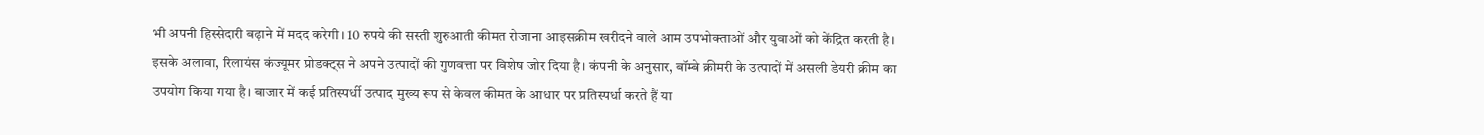भी अपनी हिस्सेदारी बढ़ाने में मदद करेगी। 10 रुपये की सस्ती शुरुआती कीमत रोजाना आइसक्रीम खरीदने वाले आम उपभोक्ताओं और युवाओं को केंद्रित करती है।
इसके अलावा, रिलायंस कंज्यूमर प्रोडक्ट्स ने अपने उत्पादों की गुणवत्ता पर विशेष जोर दिया है। कंपनी के अनुसार, बॉम्बे क्रीमरी के उत्पादों में असली डेयरी क्रीम का उपयोग किया गया है। बाजार में कई प्रतिस्पर्धी उत्पाद मुख्य रूप से केवल कीमत के आधार पर प्रतिस्पर्धा करते हैं या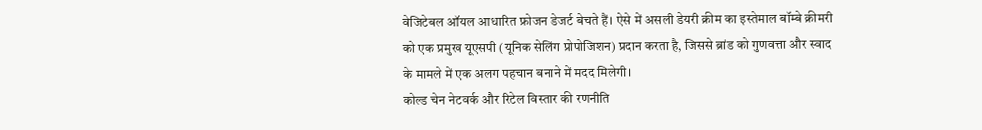वेजिटेबल ऑयल आधारित फ्रोजन डेजर्ट बेचते हैं। ऐसे में असली डेयरी क्रीम का इस्तेमाल बॉम्बे क्रीमरी को एक प्रमुख यूएसपी (यूनिक सेलिंग प्रोपोजिशन) प्रदान करता है, जिससे ब्रांड को गुणवत्ता और स्वाद के मामले में एक अलग पहचान बनाने में मदद मिलेगी।
कोल्ड चेन नेटवर्क और रिटेल विस्तार की रणनीति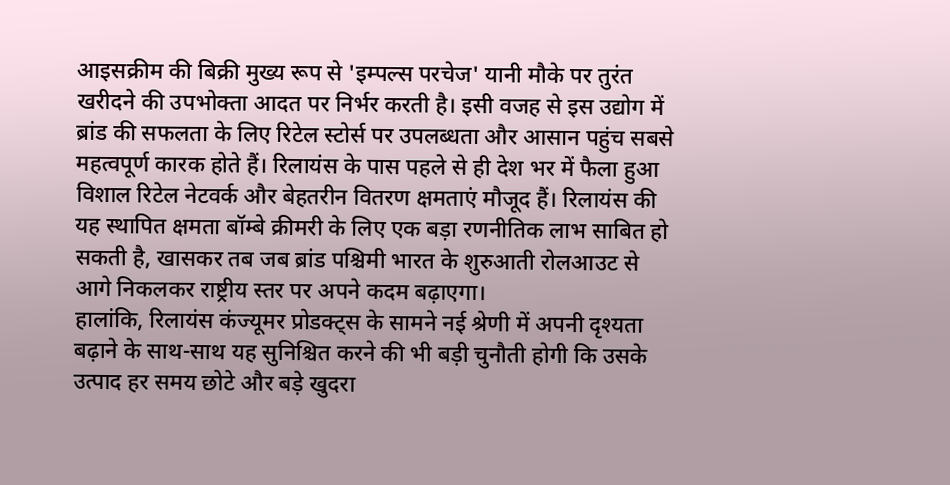आइसक्रीम की बिक्री मुख्य रूप से 'इम्पल्स परचेज' यानी मौके पर तुरंत खरीदने की उपभोक्ता आदत पर निर्भर करती है। इसी वजह से इस उद्योग में ब्रांड की सफलता के लिए रिटेल स्टोर्स पर उपलब्धता और आसान पहुंच सबसे महत्वपूर्ण कारक होते हैं। रिलायंस के पास पहले से ही देश भर में फैला हुआ विशाल रिटेल नेटवर्क और बेहतरीन वितरण क्षमताएं मौजूद हैं। रिलायंस की यह स्थापित क्षमता बॉम्बे क्रीमरी के लिए एक बड़ा रणनीतिक लाभ साबित हो सकती है, खासकर तब जब ब्रांड पश्चिमी भारत के शुरुआती रोलआउट से आगे निकलकर राष्ट्रीय स्तर पर अपने कदम बढ़ाएगा।
हालांकि, रिलायंस कंज्यूमर प्रोडक्ट्स के सामने नई श्रेणी में अपनी दृश्यता बढ़ाने के साथ-साथ यह सुनिश्चित करने की भी बड़ी चुनौती होगी कि उसके उत्पाद हर समय छोटे और बड़े खुदरा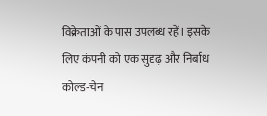विक्रेताओं के पास उपलब्ध रहें। इसके लिए कंपनी को एक सुदृढ़ और निर्बाध कोल्ड-चेन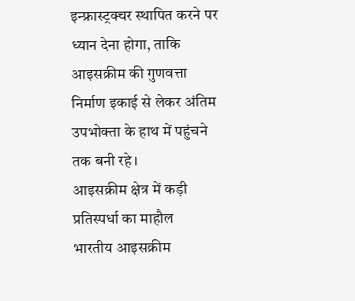इन्फ्रास्ट्रक्चर स्थापित करने पर ध्यान देना होगा, ताकि आइसक्रीम की गुणवत्ता निर्माण इकाई से लेकर अंतिम उपभोक्ता के हाथ में पहुंचने तक बनी रहे।
आइसक्रीम क्षेत्र में कड़ी प्रतिस्पर्धा का माहौल
भारतीय आइसक्रीम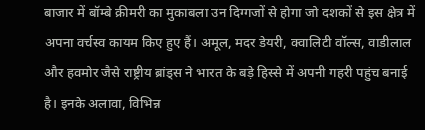बाजार में बॉम्बे क्रीमरी का मुकाबला उन दिग्गजों से होगा जो दशकों से इस क्षेत्र में अपना वर्चस्व कायम किए हुए हैं। अमूल, मदर डेयरी, क्वालिटी वॉल्स, वाडीलाल और हवमोर जैसे राष्ट्रीय ब्रांड्स ने भारत के बड़े हिस्से में अपनी गहरी पहुंच बनाई है। इनके अलावा, विभिन्न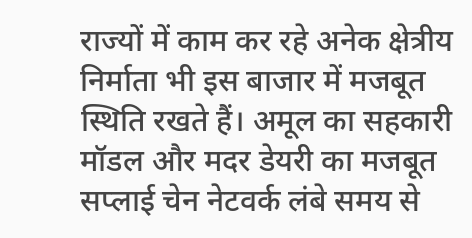राज्यों में काम कर रहे अनेक क्षेत्रीय निर्माता भी इस बाजार में मजबूत स्थिति रखते हैं। अमूल का सहकारी मॉडल और मदर डेयरी का मजबूत सप्लाई चेन नेटवर्क लंबे समय से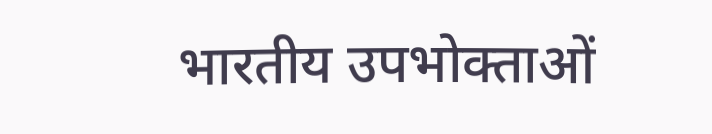भारतीय उपभोक्ताओं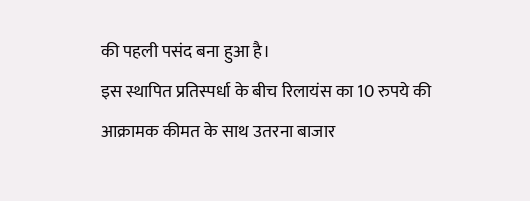की पहली पसंद बना हुआ है।
इस स्थापित प्रतिस्पर्धा के बीच रिलायंस का 10 रुपये की आक्रामक कीमत के साथ उतरना बाजार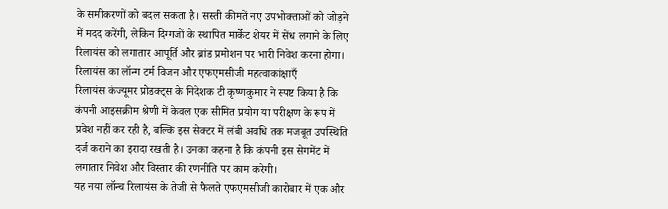के समीकरणों को बदल सकता है। सस्ती कीमतें नए उपभोक्ताओं को जोड़ने में मदद करेंगी, लेकिन दिग्गजों के स्थापित मार्केट शेयर में सेंध लगाने के लिए रिलायंस को लगातार आपूर्ति और ब्रांड प्रमोशन पर भारी निवेश करना होगा।
रिलायंस का लॉन्ग टर्म विजन और एफएमसीजी महत्वाकांक्षाएँ
रिलायंस कंज्यूमर प्रोडक्ट्स के निदेशक टी कृष्णकुमार ने स्पष्ट किया है कि कंपनी आइसक्रीम श्रेणी में केवल एक सीमित प्रयोग या परीक्षण के रूप में प्रवेश नहीं कर रही है, बल्कि इस सेक्टर में लंबी अवधि तक मजबूत उपस्थिति दर्ज कराने का इरादा रखती है। उनका कहना है कि कंपनी इस सेगमेंट में लगातार निवेश और विस्तार की रणनीति पर काम करेगी।
यह नया लॉन्च रिलायंस के तेजी से फैलते एफएमसीजी कारोबार में एक और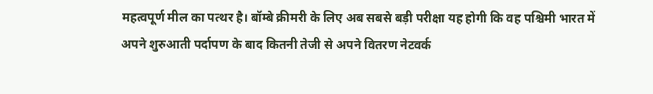महत्वपूर्ण मील का पत्थर है। बॉम्बे क्रीमरी के लिए अब सबसे बड़ी परीक्षा यह होगी कि वह पश्चिमी भारत में अपने शुरुआती पर्दापण के बाद कितनी तेजी से अपने वितरण नेटवर्क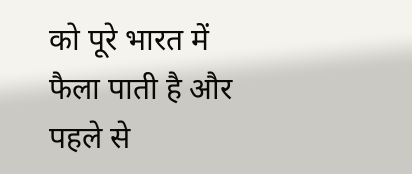को पूरे भारत में फैला पाती है और पहले से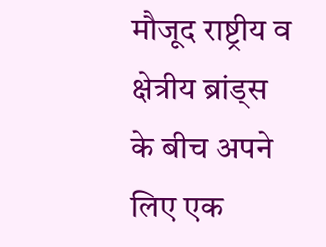मौजूद राष्ट्रीय व क्षेत्रीय ब्रांड्स के बीच अपने लिए एक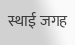स्थाई जगह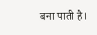बना पाती है।